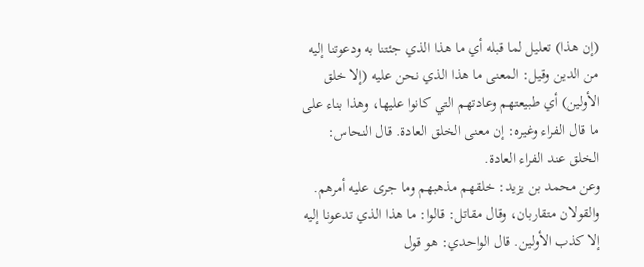(إن هذا) تعليل لما قبله أي ما هذا الذي جئتنا به ودعوتنا إليه من الدين وقيل: المعنى ما هذا الذي نحن عليه (إلا خلق الأولين) أي طبيعتهم وعادتهم التي كانوا عليها، وهذا بناء على ما قال الفراء وغيره: إن معنى الخلق العادة. قال النحاس: الخلق عند الفراء العادة.
وعن محمد بن يزيد: خلقهم مذهبهم وما جرى عليه أمرهم. والقولان متقاربان، وقال مقاتل: قالوا: ما هذا الذي تدعونا إليه إلا كذب الأولين. قال الواحدي: هو قول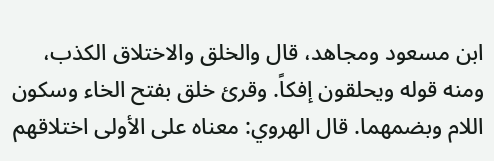ابن مسعود ومجاهد، قال والخلق والاختلاق الكذب، ومنه قوله ويحلقون إفكاً. وقرئ خلق بفتح الخاء وسكون اللام وبضمهما. قال الهروي: معناه على الأولى اختلاقهم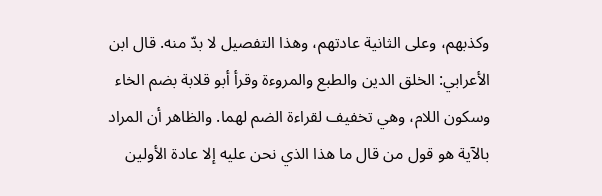وكذبهم، وعلى الثانية عادتهم، وهذا التفصيل لا بدّ منه. قال ابن الأعرابي: الخلق الدين والطبع والمروءة وقرأ أبو قلابة بضم الخاء وسكون اللام، وهي تخفيف لقراءة الضم لهما. والظاهر أن المراد بالآية هو قول من قال ما هذا الذي نحن عليه إلا عادة الأولين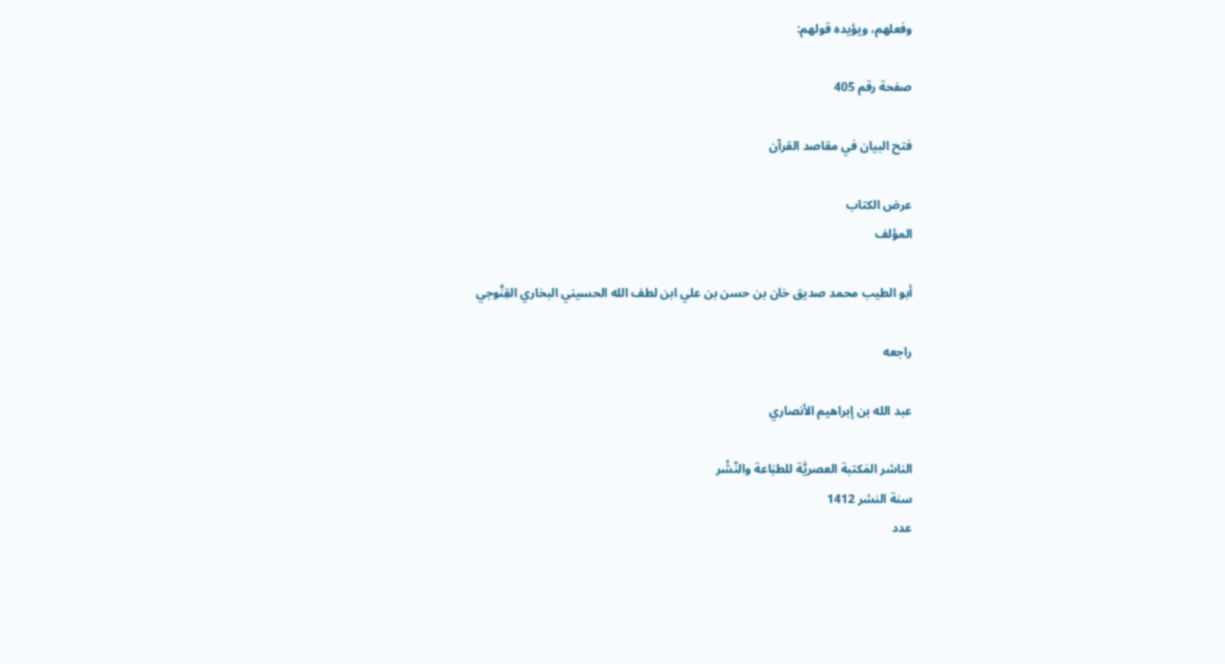وفعلهم، ويؤيده قولهم:

صفحة رقم 405

فتح البيان في مقاصد القرآن

عرض الكتاب
المؤلف

أبو الطيب محمد صديق خان بن حسن بن علي ابن لطف الله الحسيني البخاري القِنَّوجي

راجعه

عبد الله بن إبراهيم الأنصاري

الناشر المَكتبة العصريَّة للطبَاعة والنّشْر
سنة النشر 1412
عدد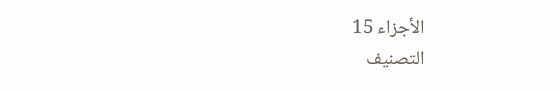الأجزاء 15
التصنيف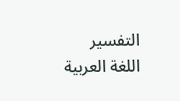التفسير
اللغة العربية